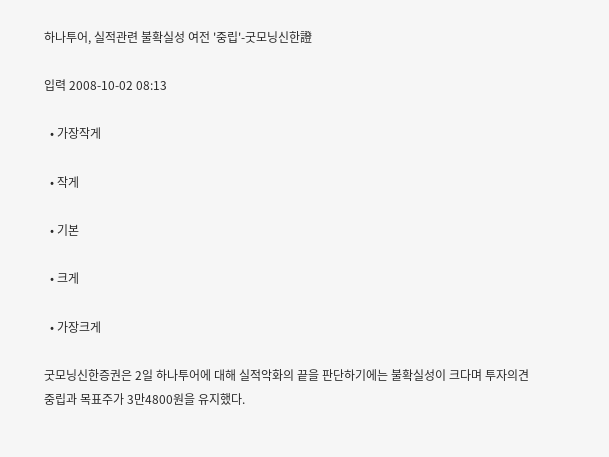하나투어, 실적관련 불확실성 여전 '중립'-굿모닝신한證

입력 2008-10-02 08:13

  • 가장작게

  • 작게

  • 기본

  • 크게

  • 가장크게

굿모닝신한증권은 2일 하나투어에 대해 실적악화의 끝을 판단하기에는 불확실성이 크다며 투자의견 중립과 목표주가 3만4800원을 유지했다.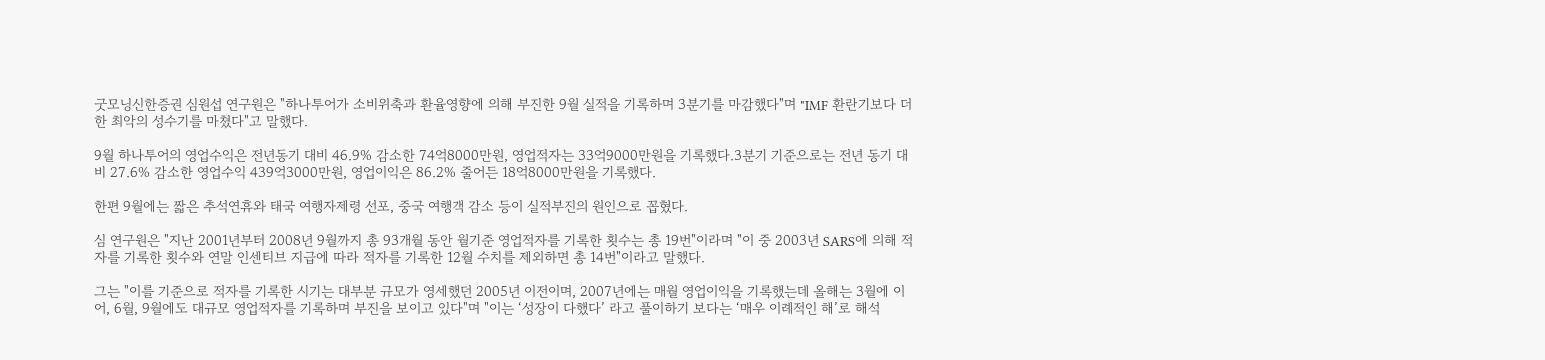굿모닝신한증권 심원섭 연구원은 "하나투어가 소비위축과 환율영향에 의해 부진한 9월 실적을 기록하며 3분기를 마감했다"며 "IMF 환란기보다 더한 최악의 성수기를 마쳤다"고 말했다.

9월 하나투어의 영업수익은 전년동기 대비 46.9% 감소한 74억8000만원, 영업적자는 33억9000만원을 기록했다.3분기 기준으로는 전년 동기 대비 27.6% 감소한 영업수익 439억3000만원, 영업이익은 86.2% 줄어든 18억8000만원을 기록했다.

한편 9월에는 짧은 추석연휴와 태국 여행자제령 선포, 중국 여행객 감소 등이 실적부진의 원인으로 꼽혔다.

심 연구원은 "지난 2001년부터 2008년 9월까지 총 93개월 동안 월기준 영업적자를 기록한 횟수는 총 19번"이라며 "이 중 2003년 SARS에 의해 적자를 기록한 횟수와 연말 인센티브 지급에 따라 적자를 기록한 12월 수치를 제외하면 총 14번"이라고 말했다.

그는 "이를 기준으로 적자를 기록한 시기는 대부분 규모가 영세했던 2005년 이전이며, 2007년에는 매월 영업이익을 기록했는데 올해는 3월에 이어, 6월, 9월에도 대규모 영업적자를 기록하며 부진을 보이고 있다"며 "이는 ‘성장이 다했다’ 라고 풀이하기 보다는 ‘매우 이례적인 해’로 해석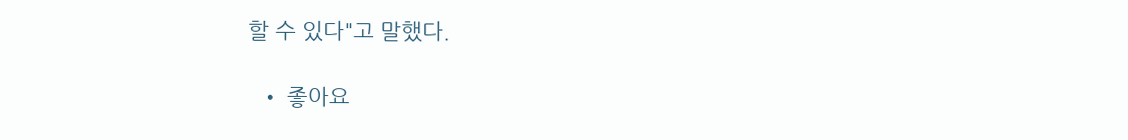할 수 있다"고 말했다.

  • 좋아요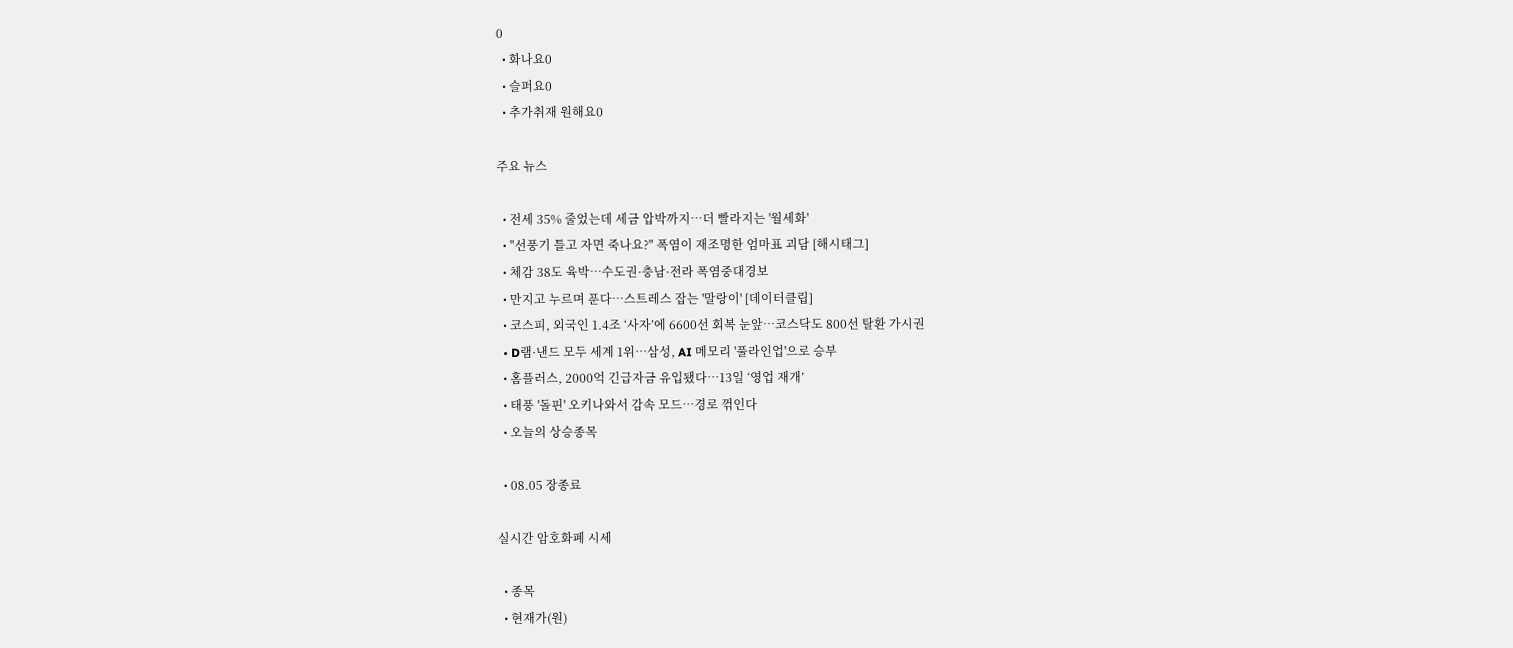0
  • 화나요0
  • 슬퍼요0
  • 추가취재 원해요0

주요 뉴스

  • 전세 35% 줄었는데 세금 압박까지⋯더 빨라지는 '월세화'
  • "선풍기 틀고 자면 죽나요?" 폭염이 재조명한 엄마표 괴담 [해시태그]
  • 체감 38도 육박…수도권·충남·전라 폭염중대경보
  • 만지고 누르며 푼다…스트레스 잡는 '말랑이' [데이터클립]
  • 코스피, 외국인 1.4조 ‘사자’에 6600선 회복 눈앞…코스닥도 800선 탈환 가시권
  • D램·낸드 모두 세계 1위…삼성, AI 메모리 '풀라인업'으로 승부
  • 홈플러스, 2000억 긴급자금 유입됐다…13일 ‘영업 재개’
  • 태풍 '돌핀' 오키나와서 감속 모드…경로 꺾인다
  • 오늘의 상승종목

  • 08.05 장종료

실시간 암호화폐 시세

  • 종목
  • 현재가(원)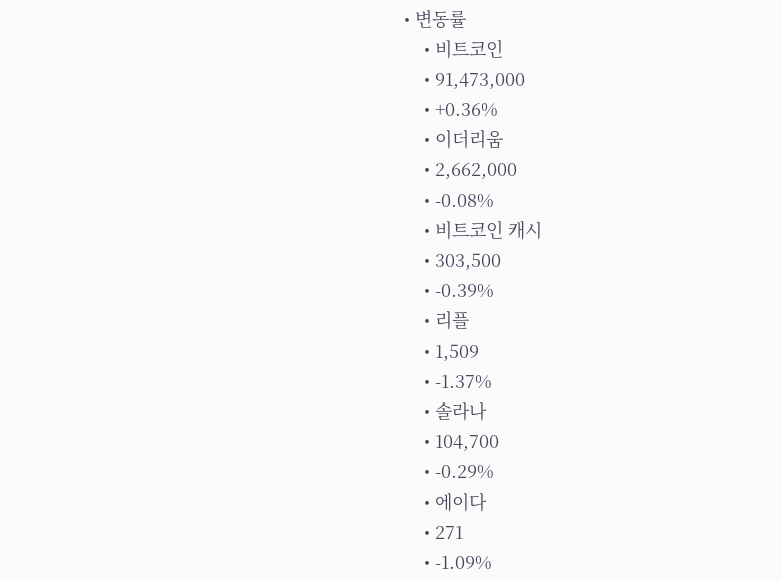• 변동률
    • 비트코인
    • 91,473,000
    • +0.36%
    • 이더리움
    • 2,662,000
    • -0.08%
    • 비트코인 캐시
    • 303,500
    • -0.39%
    • 리플
    • 1,509
    • -1.37%
    • 솔라나
    • 104,700
    • -0.29%
    • 에이다
    • 271
    • -1.09%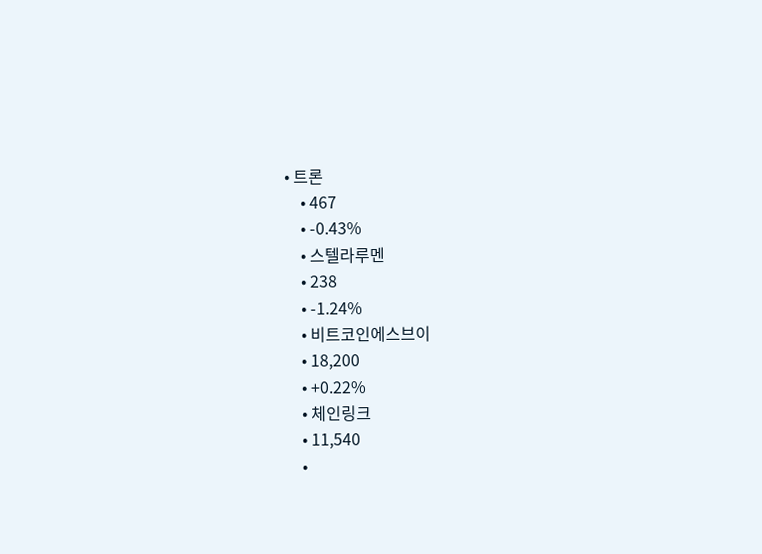• 트론
    • 467
    • -0.43%
    • 스텔라루멘
    • 238
    • -1.24%
    • 비트코인에스브이
    • 18,200
    • +0.22%
    • 체인링크
    • 11,540
    •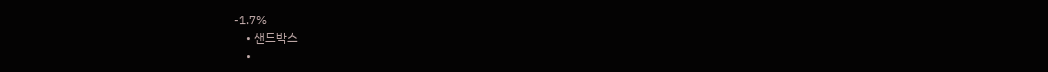-1.7%
    • 샌드박스
    •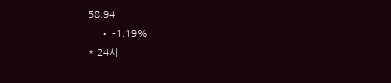58.94
    • -1.19%
* 24시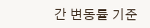간 변동률 기준